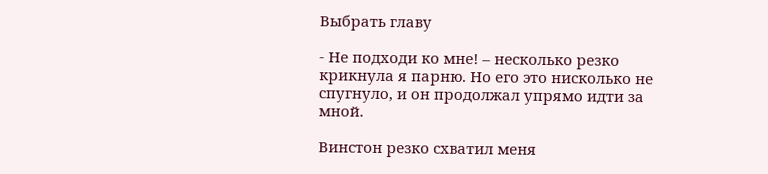Выбрать главу

- Не подходи ко мне! – несколько резко крикнула я парню. Но его это нисколько не спугнуло, и он продолжал упрямо идти за мной.

Винстон резко схватил меня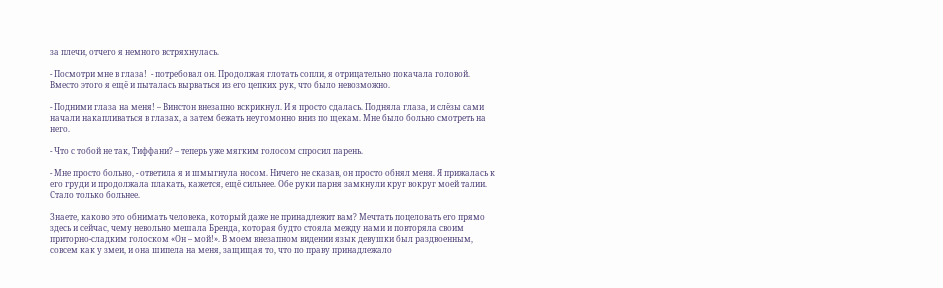за плечи, отчего я немного встряхнулась.

- Посмотри мне в глаза!  - потребовал он. Продолжая глотать сопли, я отрицательно покачала головой. Вместо этого я ещё и пыталась вырваться из его цепких рук, что было невозможно.

- Подними глаза на меня! – Винстон внезапно вскрикнул. И я просто сдалась. Подняла глаза, и слёзы сами начали накапливаться в глазах, а затем бежать неугомонно вниз по щекам. Мне было больно смотреть на него.

- Что с тобой не так, Тиффани? – теперь уже мягким голосом спросил парень.

- Мне просто больно, - ответила я и шмыгнула носом. Ничего не сказав, он просто обнял меня. Я прижалась к его груди и продолжала плакать, кажется, ещё сильнее. Обе руки парня замкнули круг вокруг моей талии. Стало только больнее.

Знаете, каково это обнимать человека, который даже не принадлежит вам? Мечтать поцеловать его прямо здесь и сейчас, чему невольно мешала Бренда, которая будто стояла между нами и повторяла своим приторно-сладким голоском «Он – мой!». В моем внезапном видении язык девушки был раздвоенным, совсем как у змеи, и она шипела на меня, защищая то, что по праву принадлежало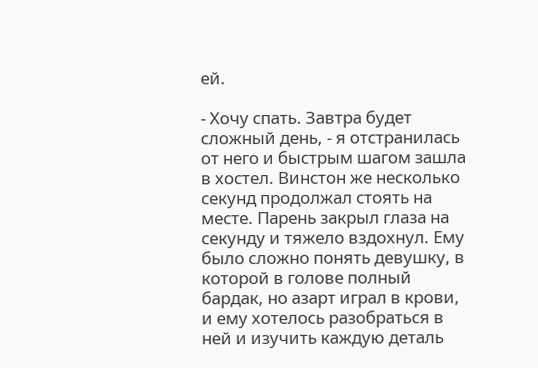ей.

- Хочу спать. Завтра будет сложный день, - я отстранилась от него и быстрым шагом зашла в хостел. Винстон же несколько секунд продолжал стоять на месте. Парень закрыл глаза на секунду и тяжело вздохнул. Ему было сложно понять девушку, в которой в голове полный бардак, но азарт играл в крови, и ему хотелось разобраться в ней и изучить каждую деталь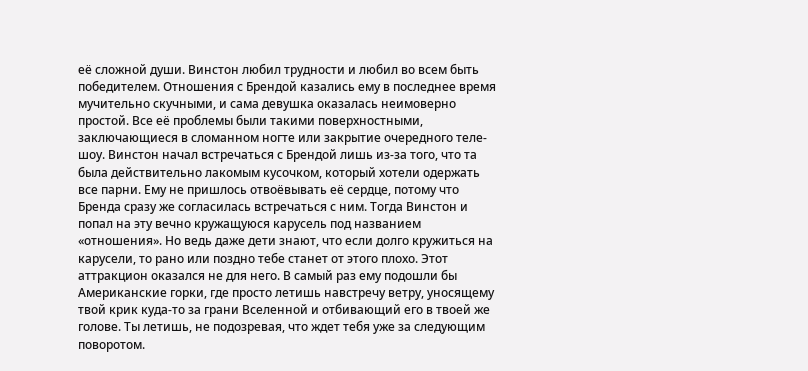её сложной души. Винстон любил трудности и любил во всем быть победителем. Отношения с Брендой казались ему в последнее время мучительно скучными, и сама девушка оказалась неимоверно простой. Все её проблемы были такими поверхностными, заключающиеся в сломанном ногте или закрытие очередного теле-шоу. Винстон начал встречаться с Брендой лишь из-за того, что та была действительно лакомым кусочком, который хотели одержать все парни. Ему не пришлось отвоёвывать её сердце, потому что Бренда сразу же согласилась встречаться с ним. Тогда Винстон и попал на эту вечно кружащуюся карусель под названием «отношения». Но ведь даже дети знают, что если долго кружиться на карусели, то рано или поздно тебе станет от этого плохо. Этот аттракцион оказался не для него. В самый раз ему подошли бы Американские горки, где просто летишь навстречу ветру, уносящему твой крик куда-то за грани Вселенной и отбивающий его в твоей же голове. Ты летишь, не подозревая, что ждет тебя уже за следующим поворотом.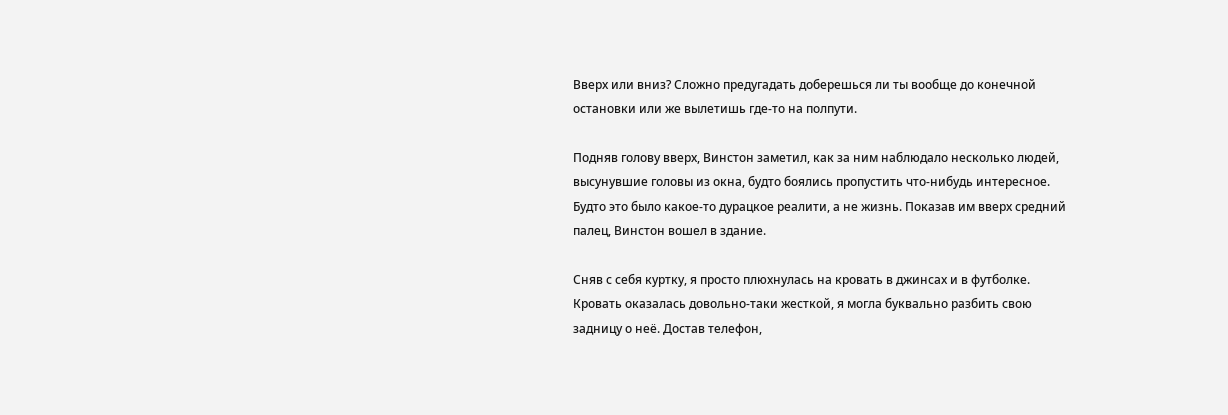Вверх или вниз? Сложно предугадать доберешься ли ты вообще до конечной остановки или же вылетишь где-то на полпути.

Подняв голову вверх, Винстон заметил, как за ним наблюдало несколько людей, высунувшие головы из окна, будто боялись пропустить что-нибудь интересное. Будто это было какое-то дурацкое реалити, а не жизнь. Показав им вверх средний палец, Винстон вошел в здание.

Сняв с себя куртку, я просто плюхнулась на кровать в джинсах и в футболке. Кровать оказалась довольно-таки жесткой, я могла буквально разбить свою задницу о неё. Достав телефон,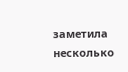заметила несколько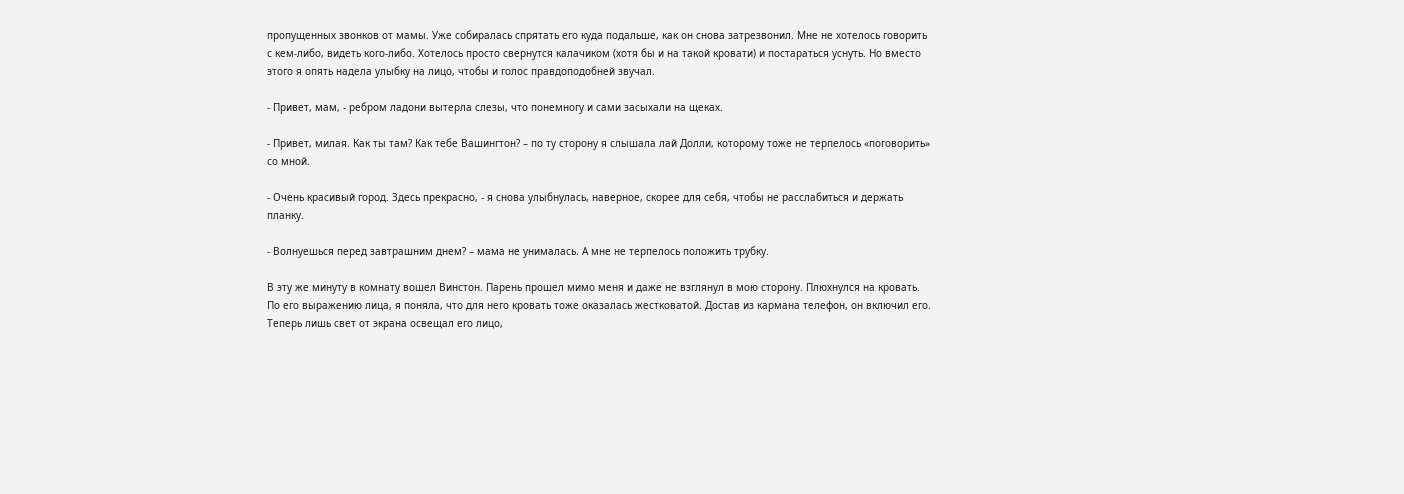пропущенных звонков от мамы. Уже собиралась спрятать его куда подальше, как он снова затрезвонил. Мне не хотелось говорить с кем-либо, видеть кого-либо. Хотелось просто свернутся калачиком (хотя бы и на такой кровати) и постараться уснуть. Но вместо этого я опять надела улыбку на лицо, чтобы и голос правдоподобней звучал.

- Привет, мам, - ребром ладони вытерла слезы, что понемногу и сами засыхали на щеках.

- Привет, милая. Как ты там? Как тебе Вашингтон? – по ту сторону я слышала лай Долли, которому тоже не терпелось «поговорить» со мной.

- Очень красивый город. Здесь прекрасно, - я снова улыбнулась, наверное, скорее для себя, чтобы не расслабиться и держать планку.

- Волнуешься перед завтрашним днем? – мама не унималась. А мне не терпелось положить трубку.

В эту же минуту в комнату вошел Винстон. Парень прошел мимо меня и даже не взглянул в мою сторону. Плюхнулся на кровать. По его выражению лица, я поняла, что для него кровать тоже оказалась жестковатой. Достав из кармана телефон, он включил его. Теперь лишь свет от экрана освещал его лицо,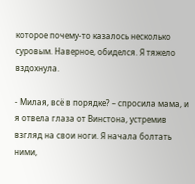которое почему-то казалось несколько суровым. Наверное, обиделся. Я тяжело вздохнула.

- Милая, всё в порядке? – спросила мама, и я отвела глаза от Винстона, устремив взгляд на свои ноги. Я начала болтать ними,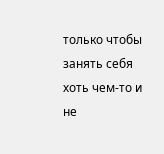только чтобы занять себя хоть чем-то и не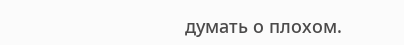думать о плохом.